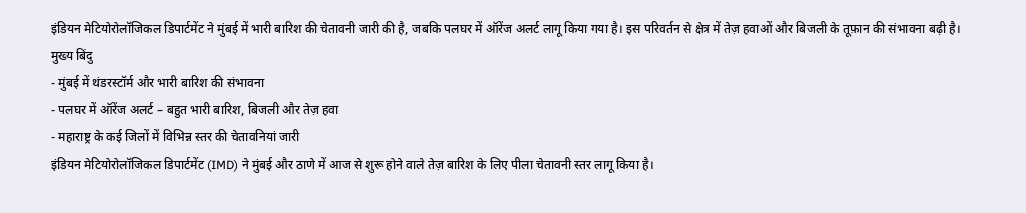इंडियन मेटियोरोलॉजिकल डिपार्टमेंट ने मुंबई में भारी बारिश की चेतावनी जारी की है, जबकि पलघर में ऑरेंज अलर्ट लागू किया गया है। इस परिवर्तन से क्षेत्र में तेज़ हवाओं और बिजली के तूफ़ान की संभावना बढ़ी है।
मुख्य बिंदु
- मुंबई में थंडरस्टॉर्म और भारी बारिश की संभावना
- पलघर में ऑरेंज अलर्ट – बहुत भारी बारिश, बिजली और तेज़ हवा
- महाराष्ट्र के कई जिलों में विभिन्न स्तर की चेतावनियां जारी
इंडियन मेटियोरोलॉजिकल डिपार्टमेंट (IMD) ने मुंबई और ठाणे में आज से शुरू होने वाले तेज़ बारिश के लिए पीला चेतावनी स्तर लागू किया है।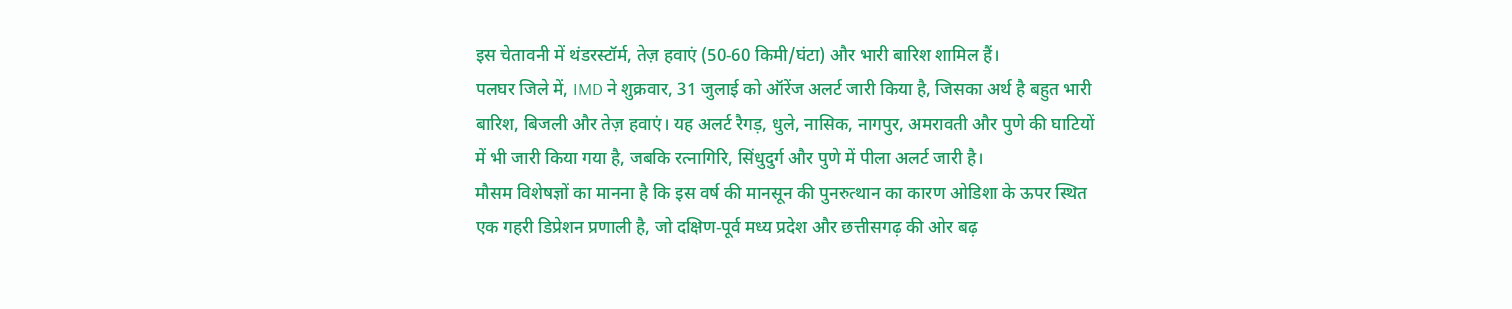इस चेतावनी में थंडरस्टॉर्म, तेज़ हवाएं (50‑60 किमी/घंटा) और भारी बारिश शामिल हैं।
पलघर जिले में, IMD ने शुक्रवार, 31 जुलाई को ऑरेंज अलर्ट जारी किया है, जिसका अर्थ है बहुत भारी बारिश, बिजली और तेज़ हवाएं। यह अलर्ट रैगड़, धुले, नासिक, नागपुर, अमरावती और पुणे की घाटियों में भी जारी किया गया है, जबकि रत्नागिरि, सिंधुदुर्ग और पुणे में पीला अलर्ट जारी है।
मौसम विशेषज्ञों का मानना है कि इस वर्ष की मानसून की पुनरुत्थान का कारण ओडिशा के ऊपर स्थित एक गहरी डिप्रेशन प्रणाली है, जो दक्षिण‑पूर्व मध्य प्रदेश और छत्तीसगढ़ की ओर बढ़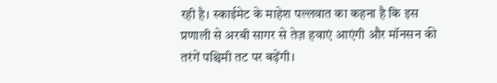रही है। स्काईमेट के माहेश पल्लवात का कहना है कि इस प्रणाली से अरबी सागर से तेज़ हवाएं आएंगी और मॉनसन की तरंगें पश्चिमी तट पर बढ़ेंगी।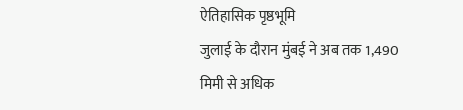ऐतिहासिक पृष्ठभूमि
जुलाई के दौरान मुंबई ने अब तक 1,490 मिमी से अधिक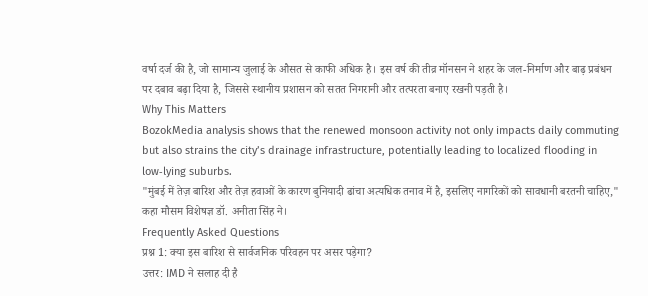वर्षा दर्ज की है, जो सामान्य जुलाई के औसत से काफी अधिक है। इस वर्ष की तीव्र मॉनसन ने शहर के जल-निर्माण और बाढ़ प्रबंधन पर दबाव बढ़ा दिया है, जिससे स्थानीय प्रशासन को सतत निगरानी और तत्परता बनाए रखनी पड़ती है।
Why This Matters
BozokMedia analysis shows that the renewed monsoon activity not only impacts daily commuting but also strains the city’s drainage infrastructure, potentially leading to localized flooding in low‑lying suburbs.
"मुंबई में तेज़ बारिश और तेज़ हवाओं के कारण बुनियादी ढांचा अत्यधिक तनाव में है, इसलिए नागरिकों को सावधानी बरतनी चाहिए," कहा मौसम विशेषज्ञ डॉ. अनीता सिंह ने।
Frequently Asked Questions
प्रश्न 1: क्या इस बारिश से सार्वजनिक परिवहन पर असर पड़ेगा?
उत्तर: IMD ने सलाह दी है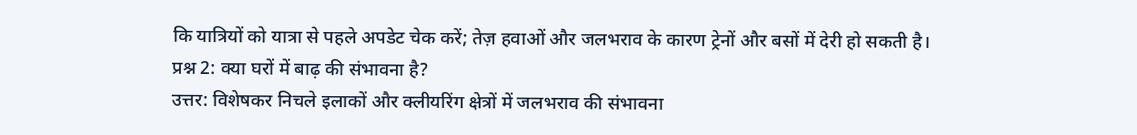कि यात्रियों को यात्रा से पहले अपडेट चेक करें; तेज़ हवाओं और जलभराव के कारण ट्रेनों और बसों में देरी हो सकती है।
प्रश्न 2: क्या घरों में बाढ़ की संभावना है?
उत्तर: विशेषकर निचले इलाकों और क्लीयरिंग क्षेत्रों में जलभराव की संभावना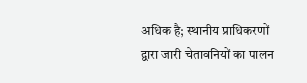अधिक है; स्थानीय प्राधिकरणों द्वारा जारी चेतावनियों का पालन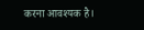करना आवश्यक है।